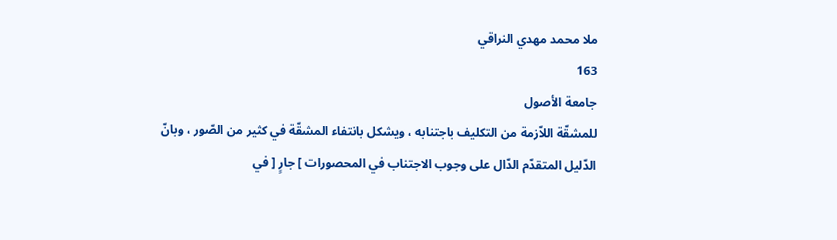ملا محمد مهدي النراقي
163
جامعة الأصول
للمشقّة اللاّزمة من التكليف باجتنابه ، ويشكل بانتفاء المشقّة في كثير من الصّور ، وبانّ الدّليل المتقدّم الدّال على وجوب الاجتناب في المحصورات ] جارٍ [ في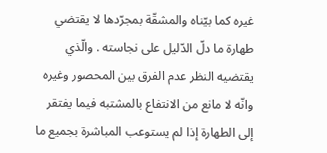غيره كما بيّناه والمشقّة بمجرّدها لا يقتضي طهارة ما دلّ الدّليل على نجاسته . والّذي يقتضيه النظر عدم الفرق بين المحصور وغيره وانّه لا مانع من الانتفاع بالمشتبه فيما يفتقر إلى الطهارة إذا لم يستوعب المباشرة بجميع ما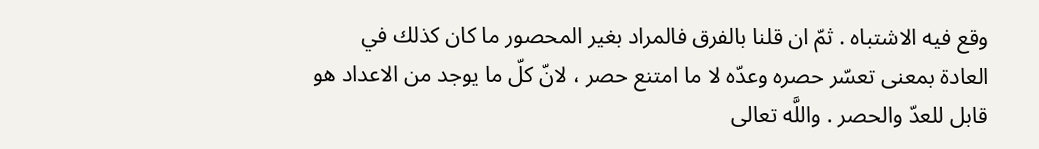وقع فيه الاشتباه . ثمّ ان قلنا بالفرق فالمراد بغير المحصور ما كان كذلك في العادة بمعنى تعسّر حصره وعدّه لا ما امتنع حصر ، لانّ كلّ ما يوجد من الاعداد هو قابل للعدّ والحصر . واللَّه تعالى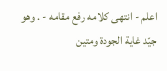اعلم - انتهى كلامه رفع مقامه - . وهو جيّد غاية الجودة ومتين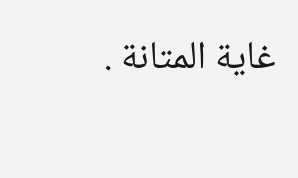غاية المتانة .